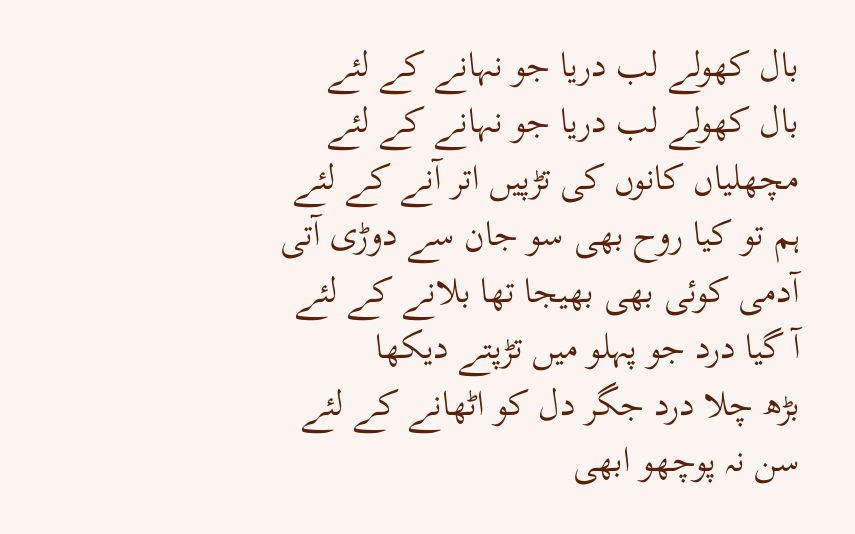بال کھولے لب دریا جو نہانے کے لئے
بال کھولے لب دریا جو نہانے کے لئے
مچھلیاں کانوں کی تڑپیں اتر آنے کے لئے
ہم تو کیا روح بھی سو جان سے دوڑی آتی
آدمی کوئی بھی بھیجا تھا بلانے کے لئے
آ گیا درد جو پہلو میں تڑپتے دیکھا
بڑھ چلا درد جگر دل کو اٹھانے کے لئے
سن نہ پوچھو ابھی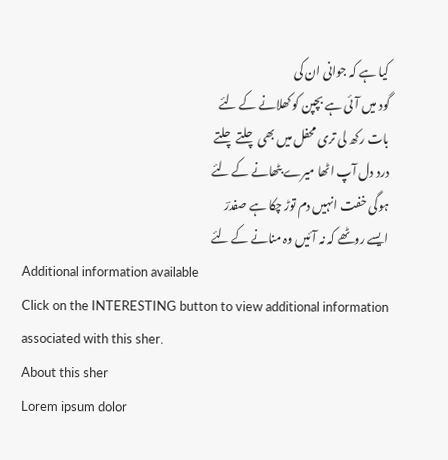کیا ہے کہ جوانی ان کی
گود میں آئی ہے بچپن کو کھلانے کے لئے
بات رکھ لی تری محفل میں بھی چلتے چلتے
درد دل آپ اٹھا میرے بٹھانے کے لئے
ہوگی خفت انہیں دم توڑ چکا ہے صفدرؔ
ایسے روٹھے کہ نہ آئیں وہ منانے کے لئے
Additional information available
Click on the INTERESTING button to view additional information associated with this sher.
About this sher
Lorem ipsum dolor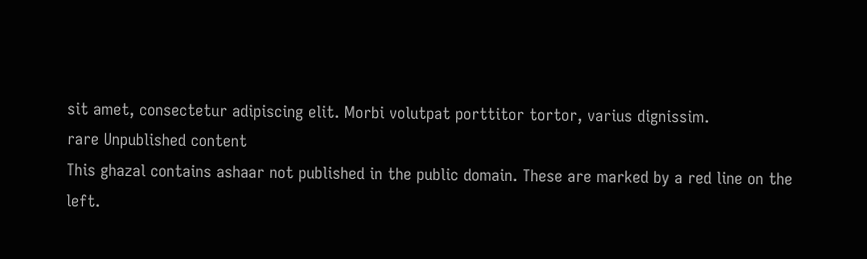sit amet, consectetur adipiscing elit. Morbi volutpat porttitor tortor, varius dignissim.
rare Unpublished content
This ghazal contains ashaar not published in the public domain. These are marked by a red line on the left.